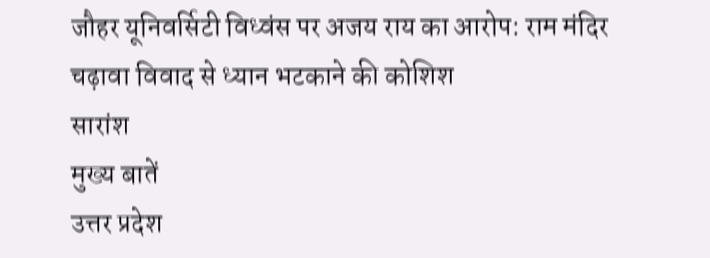जौहर यूनिवर्सिटी विध्वंस पर अजय राय का आरोप: राम मंदिर चढ़ावा विवाद से ध्यान भटकाने की कोशिश
सारांश
मुख्य बातें
उत्तर प्रदेश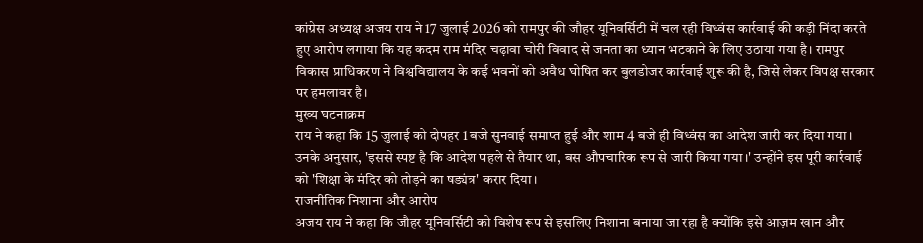कांग्रेस अध्यक्ष अजय राय ने 17 जुलाई 2026 को रामपुर की जौहर यूनिवर्सिटी में चल रही विध्वंस कार्रवाई की कड़ी निंदा करते हुए आरोप लगाया कि यह कदम राम मंदिर चढ़ावा चोरी विवाद से जनता का ध्यान भटकाने के लिए उठाया गया है। रामपुर विकास प्राधिकरण ने विश्वविद्यालय के कई भवनों को अवैध घोषित कर बुलडोजर कार्रवाई शुरू की है, जिसे लेकर विपक्ष सरकार पर हमलावर है।
मुख्य घटनाक्रम
राय ने कहा कि 15 जुलाई को दोपहर 1 बजे सुनवाई समाप्त हुई और शाम 4 बजे ही विध्वंस का आदेश जारी कर दिया गया। उनके अनुसार, 'इससे स्पष्ट है कि आदेश पहले से तैयार था, बस औपचारिक रूप से जारी किया गया।' उन्होंने इस पूरी कार्रवाई को 'शिक्षा के मंदिर को तोड़ने का षड्यंत्र' करार दिया।
राजनीतिक निशाना और आरोप
अजय राय ने कहा कि जौहर यूनिवर्सिटी को विशेष रूप से इसलिए निशाना बनाया जा रहा है क्योंकि इसे आज़म खान और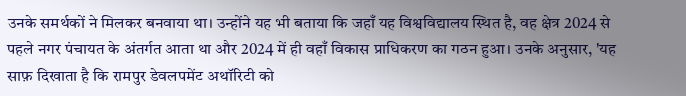उनके समर्थकों ने मिलकर बनवाया था। उन्होंने यह भी बताया कि जहाँ यह विश्वविद्यालय स्थित है, वह क्षेत्र 2024 से पहले नगर पंचायत के अंतर्गत आता था और 2024 में ही वहाँ विकास प्राधिकरण का गठन हुआ। उनके अनुसार, 'यह साफ़ दिखाता है कि रामपुर डेवलपमेंट अथॉरिटी को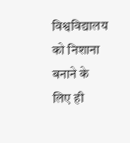विश्वविद्यालय को निशाना बनाने के लिए ही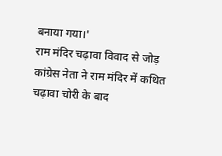बनाया गया।'
राम मंदिर चढ़ावा विवाद से जोड़
कांग्रेस नेता ने राम मंदिर में कथित चढ़ावा चोरी के बाद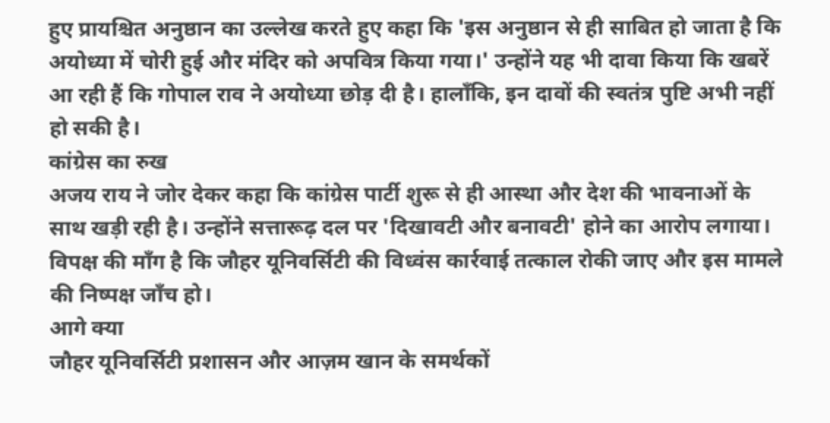हुए प्रायश्चित अनुष्ठान का उल्लेख करते हुए कहा कि 'इस अनुष्ठान से ही साबित हो जाता है कि अयोध्या में चोरी हुई और मंदिर को अपवित्र किया गया।' उन्होंने यह भी दावा किया कि खबरें आ रही हैं कि गोपाल राव ने अयोध्या छोड़ दी है। हालाँकि, इन दावों की स्वतंत्र पुष्टि अभी नहीं हो सकी है।
कांग्रेस का रुख
अजय राय ने जोर देकर कहा कि कांग्रेस पार्टी शुरू से ही आस्था और देश की भावनाओं के साथ खड़ी रही है। उन्होंने सत्तारूढ़ दल पर 'दिखावटी और बनावटी' होने का आरोप लगाया। विपक्ष की माँग है कि जौहर यूनिवर्सिटी की विध्वंस कार्रवाई तत्काल रोकी जाए और इस मामले की निष्पक्ष जाँच हो।
आगे क्या
जौहर यूनिवर्सिटी प्रशासन और आज़म खान के समर्थकों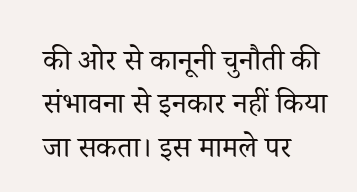की ओर से कानूनी चुनौती की संभावना से इनकार नहीं किया जा सकता। इस मामले पर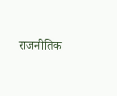राजनीतिक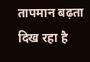तापमान बढ़ता दिख रहा है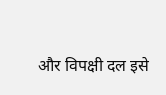और विपक्षी दल इसे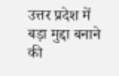उत्तर प्रदेश में बड़ा मुद्दा बनाने की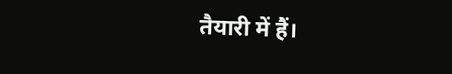तैयारी में हैं।